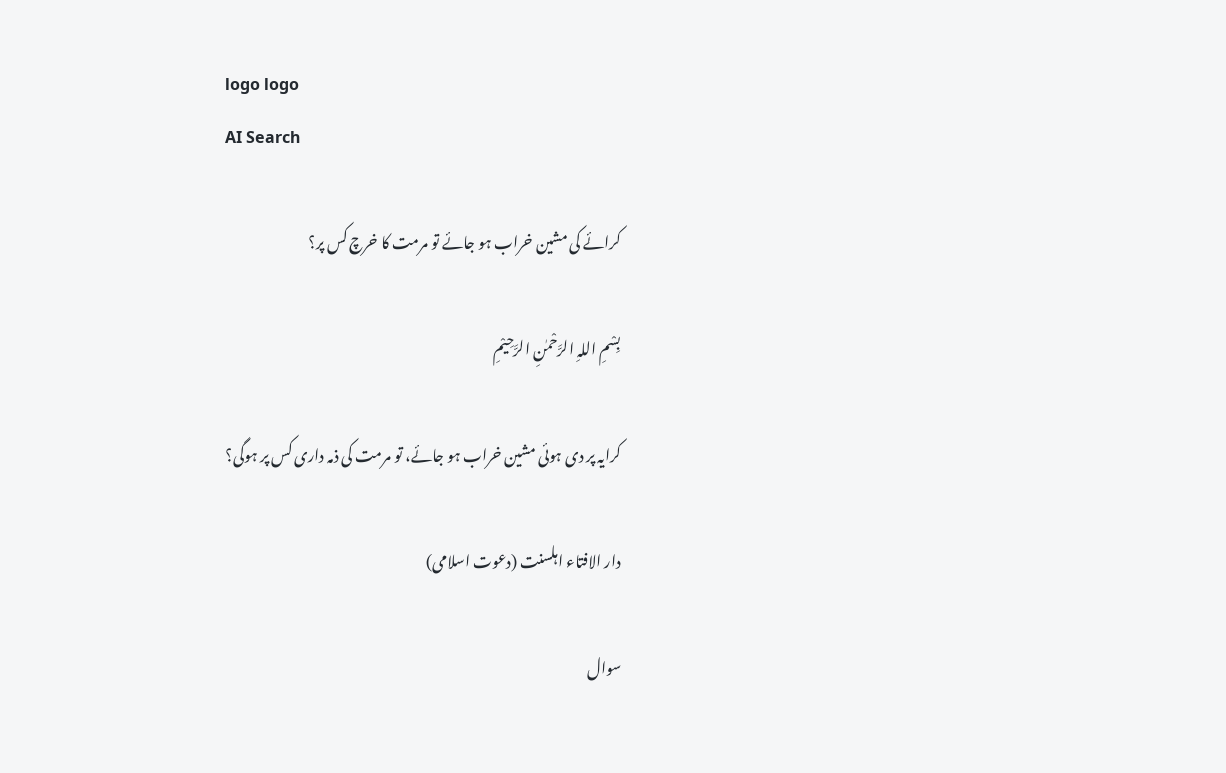logo logo
AI Search

کرائے کی مشین خراب ہو جائے تو مرمت کا خرچ کس پر؟

بِسْمِ اللہِ الرَّحْمٰنِ الرَّحِيْمِ

کرایہ پر دی ہوئی مشین خراب ہو جائے، تو مرمت کی ذمہ داری کس پر ہوگی؟

دار الافتاء اہلسنت (دعوت اسلامی)

سوال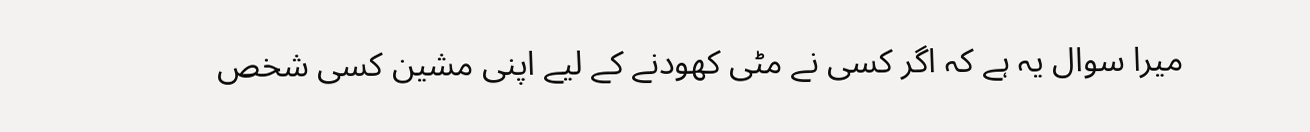میرا سوال یہ ہے كہ اگر کسی نے مٹی کھودنے کے لیے اپنی مشین کسی شخص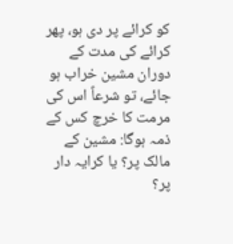کو کرائے پر دی ہو، پھر کرائے کی مدت کے دوران مشین خراب ہو جائے، تو شرعاً اس کی مرمت کا خرچ کس کے ذمہ ہوگا: مشین کے مالک پر؟ یا کرایہ دار پر؟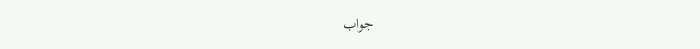جواب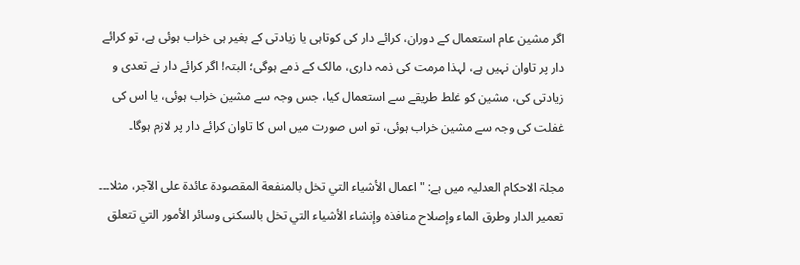اگر مشین عام استعمال کے دوران، کرائے دار کی کوتاہی یا زیادتی کے بغیر ہی خراب ہوئی ہے، تو کرائے دار پر تاوان نہیں ہے، لہذا مرمت کی ذمہ داری، مالک کے ذمے ہوگی؛ البتہ! اگر کرائے دار نے تعدی و زیادتی کی، مشین کو غلط طریقے سے استعمال کیا، جس وجہ سے مشین خراب ہوئی، یا اس کی غفلت کی وجہ سے مشین خراب ہوئی، تو اس صورت میں اس کا تاوان کرائے دار پر لازم ہوگا۔

مجلۃ الاحکام العدلیہ میں ہے: "اعمال ‌الأشياء التي تخل بالمنفعة المقصودة عائدة على الآجر، مثلا۔۔۔ تعمير الدار وطرق الماء وإصلاح منافذه وإنشاء الأشياء التي تخل بالسكنى وسائر الأمور التي تتعلق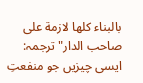بالبناء كلها لازمة على صاحب الدار" ترجمہ: ایسی چیزیں جو منفعتِ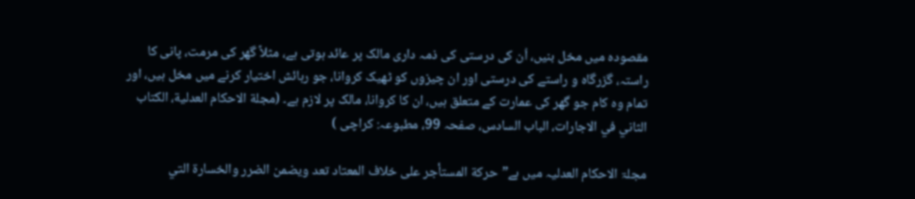مقصودہ میں مخل بنیں، اُن کی درستی کی ذمہ داری مالک پر عائد ہوتی ہے، مثلاً گھر کی مرمت، پانی کا راستہ، گزرگاہ و راستے کی درستی اور ان چیزوں کو ٹھیک کروانا، جو رہائش اختیار کرنے میں مخل ہیں، اور تمام وہ کام جو گھر کی عمارت کے متعلق ہیں، ان کا کروانا، مالک پر لازم ہے۔ (مجلة الاحكام العدلية، ‌‌الكتاب الثاني في الاجارات، ‌‌الباب السادس، صفحہ 99، مطبوعہ: كراچی )

مجلۃ الاحکام العدلیہ میں ہے”حركة المستأجر على خلاف المعتاد تعد ويضمن الضرر والخسارة التي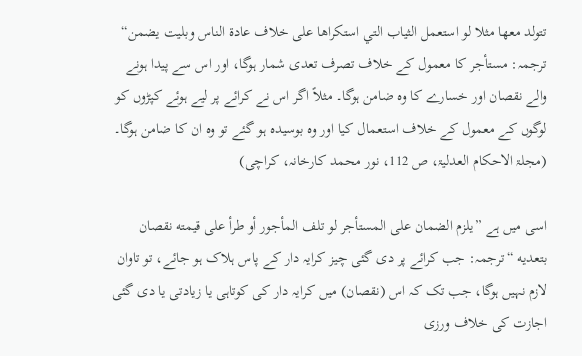تتولد معها مثلا لو استعمل الثياب التي استكراها على خلاف عادة الناس وبليت يضمن“ ترجمہ: مستأجر کا معمول کے خلاف تصرف تعدی شمار ہوگا، اور اس سے پیدا ہونے والے نقصان اور خسارے کا وہ ضامن ہوگا۔ مثلاً اگر اس نے کرائے پر لیے ہوئے کپڑوں کو لوگوں کے معمول کے خلاف استعمال کیا اور وہ بوسیدہ ہو گئے تو وہ ان کا ضامن ہوگا۔ (مجلۃ الاحکام العدلیۃ، ص 112، نور محمد کارخانہ، کراچی)

اسی میں ہے ”يلزم الضمان على المستأجر لو تلف المأجور أو طرأ على قيمته نقصان بتعديه “ترجمہ: جب کرائے پر دی گئی چیز کرایہ دار کے پاس ہلاک ہو جائے، تو تاوان لازم نہیں ہوگا، جب تک کہ اس (نقصان) میں کرایہ دار کی کوتاہی یا زیادتی یا دی گئی اجازت کی خلاف ورزی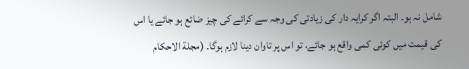شامل نہ ہو۔ البتہ اگر کرایہ دار کی زیادتی کی وجہ سے کرائے کی چیز ضائع ہو جائے یا اس کی قیمت میں کوئی کمی واقع ہو جائے، تو اس پر تاوان دینا لازم ہوگا۔ (مجلة الاحكام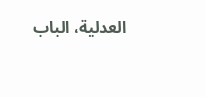العدلية، ‌‌الباب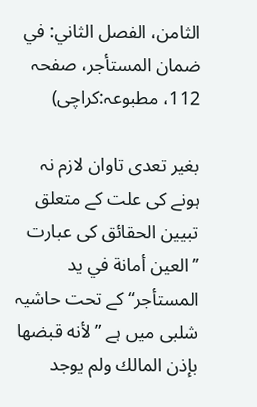الثامن، ‌‌الفصل الثاني: في ضمان المستأجر، صفحہ 112، مطبوعہ:كراچی)

بغیر تعدی تاوان لازم نہ ہونے کی علت کے متعلق تبیین الحقائق کی عبارت ’’العين أمانة في يد المستأجر“ کے تحت حاشیہ شلبی میں ہے ”لأنه قبضها بإذن المالك ولم يوجد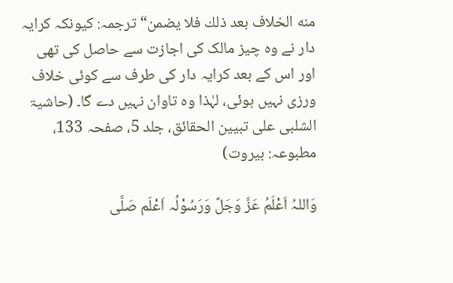منه الخلاف بعد ذلك فلا يضمن“ ترجمہ: کیونکہ کرایہ دار نے وہ چیز مالک کی اجازت سے حاصل کی تھی اور اس کے بعد کرایہ دار کی طرف سے کوئی خلاف ورزی نہیں ہوئی، لہٰذا وہ تاوان نہیں دے گا۔ (حاشیۃ الشلبی علی تبیین الحقائق، جلد 5، صفحہ 133، مطبوعہ: بیروت)

وَاللہُ اَعْلَمُ عَزَّ وَجَلَّ وَرَسُوْلُہ اَعْلَم صَلَّی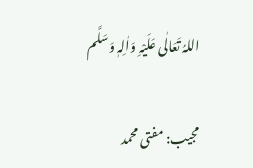اللہُ تَعَالٰی عَلَیْہِ وَاٰلِہٖ وَسَلَّم

مجیب: مفتی محمد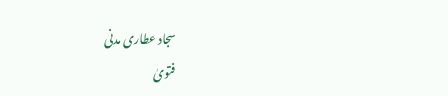سجاد عطاری مدنی
فتویٰ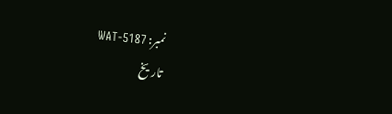نمبر: WAT-5187
تاریخ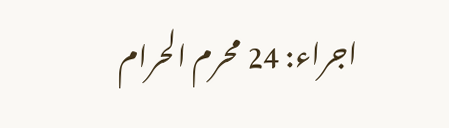اجراء: 24 محرم الحرام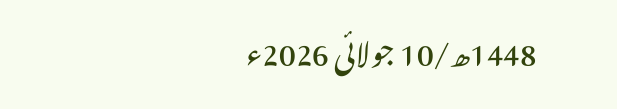1448ھ/10 جولائی 2026ء